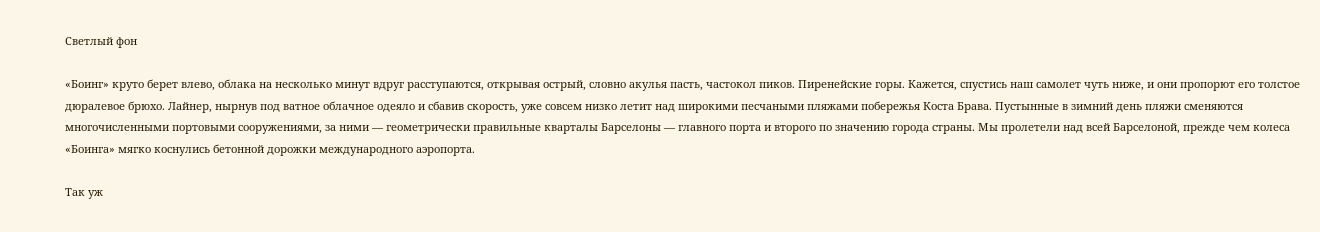Светлый фон

«Боинг» круто берет влево, облака на несколько минут вдруг расступаются, открывая острый, словно акулья пасть, частокол пиков. Пиренейские горы. Кажется, спустись наш самолет чуть ниже, и они пропорют его толстое дюралевое брюхо. Лайнер, нырнув под ватное облачное одеяло и сбавив скорость, уже совсем низко летит над широкими песчаными пляжами побережья Коста Брава. Пустынные в зимний день пляжи сменяются многочисленными портовыми сооружениями, за ними — геометрически правильные кварталы Барселоны — главного порта и второго по значению города страны. Мы пролетели над всей Барселоной, прежде чем колеса «Боинга» мягко коснулись бетонной дорожки международного аэропорта.

Так уж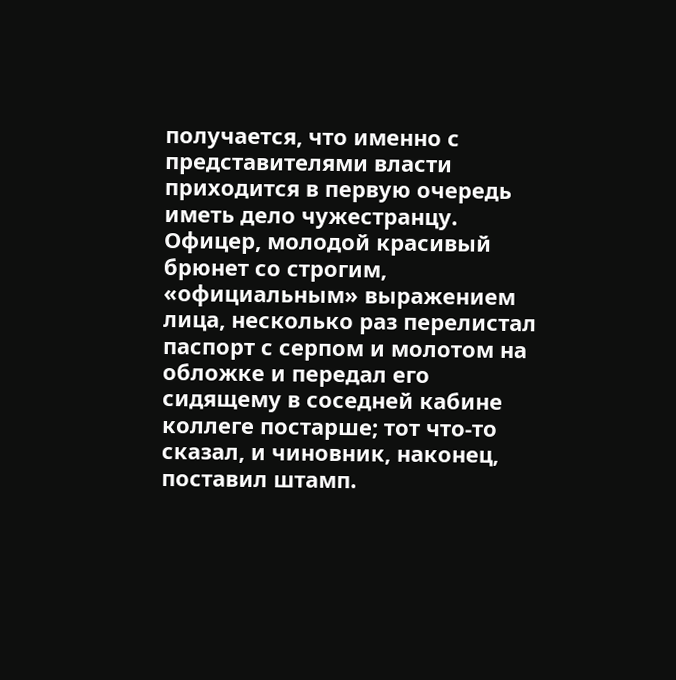получается, что именно с представителями власти приходится в первую очередь иметь дело чужестранцу. Офицер, молодой красивый брюнет со строгим, «официальным» выражением лица, несколько раз перелистал паспорт с серпом и молотом на обложке и передал его сидящему в соседней кабине коллеге постарше; тот что-то сказал, и чиновник, наконец, поставил штамп.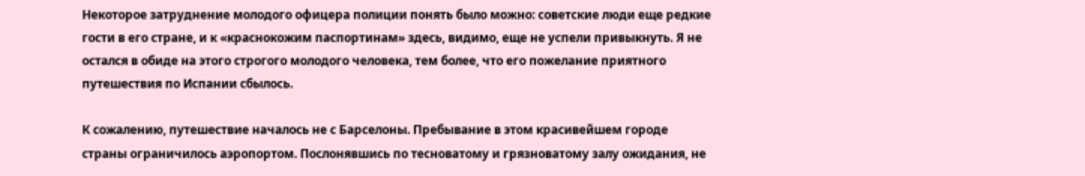Некоторое затруднение молодого офицера полиции понять было можно: советские люди еще редкие гости в его стране, и к «краснокожим паспортинам» здесь, видимо, еще не успели привыкнуть. Я не остался в обиде на этого строгого молодого человека, тем более, что его пожелание приятного путешествия по Испании сбылось.

К сожалению, путешествие началось не с Барселоны. Пребывание в этом красивейшем городе страны ограничилось аэропортом. Послонявшись по тесноватому и грязноватому залу ожидания, не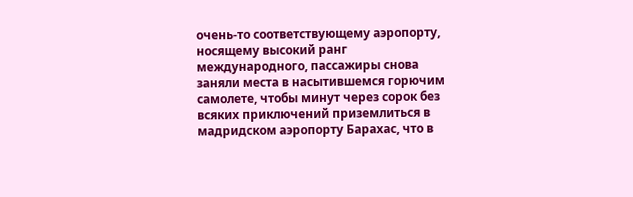очень-то соответствующему аэропорту, носящему высокий ранг международного, пассажиры снова заняли места в насытившемся горючим самолете, чтобы минут через сорок без всяких приключений приземлиться в мадридском аэропорту Барахас, что в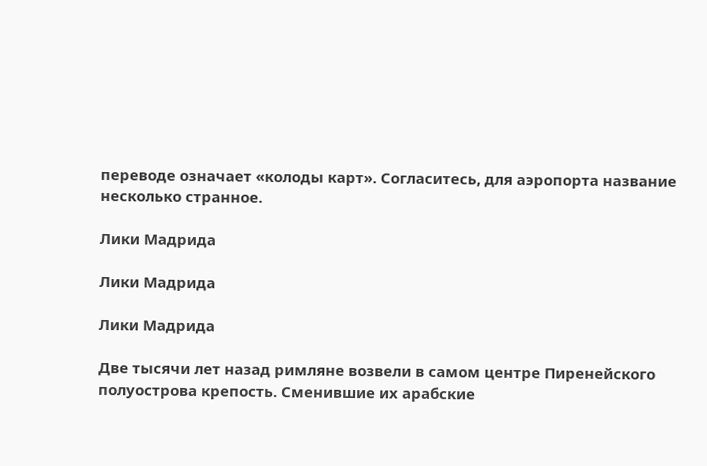переводе означает «колоды карт». Согласитесь, для аэропорта название несколько странное.

Лики Мадрида

Лики Мадрида

Лики Мадрида

Две тысячи лет назад римляне возвели в самом центре Пиренейского полуострова крепость. Сменившие их арабские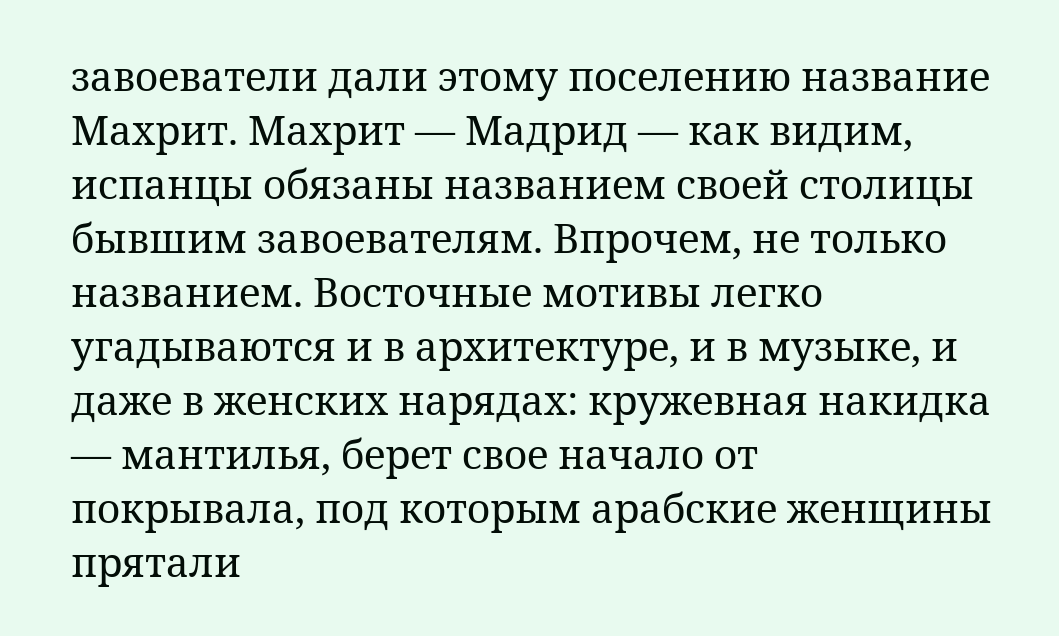завоеватели дали этому поселению название Махрит. Махрит — Мадрид — как видим, испанцы обязаны названием своей столицы бывшим завоевателям. Впрочем, не только названием. Восточные мотивы легко угадываются и в архитектуре, и в музыке, и даже в женских нарядах: кружевная накидка — мантилья, берет свое начало от покрывала, под которым арабские женщины прятали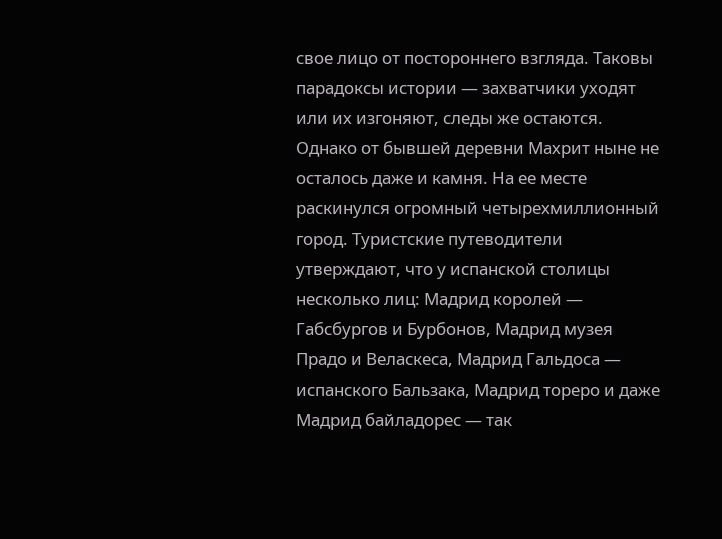свое лицо от постороннего взгляда. Таковы парадоксы истории — захватчики уходят или их изгоняют, следы же остаются. Однако от бывшей деревни Махрит ныне не осталось даже и камня. На ее месте раскинулся огромный четырехмиллионный город. Туристские путеводители утверждают, что у испанской столицы несколько лиц: Мадрид королей — Габсбургов и Бурбонов, Мадрид музея Прадо и Веласкеса, Мадрид Гальдоса — испанского Бальзака, Мадрид тореро и даже Мадрид байладорес — так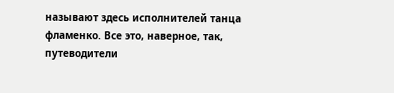называют здесь исполнителей танца фламенко. Все это, наверное, так, путеводители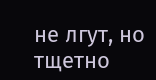не лгут, но тщетно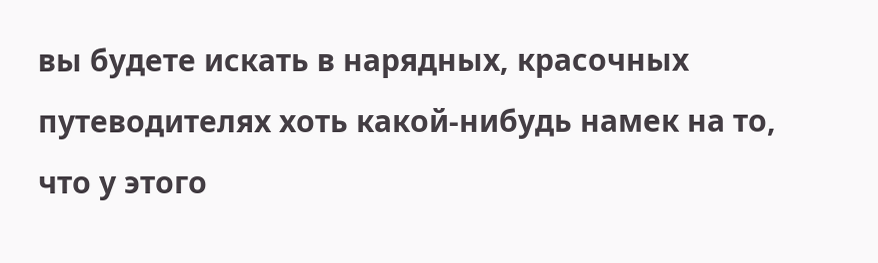вы будете искать в нарядных, красочных путеводителях хоть какой-нибудь намек на то, что у этого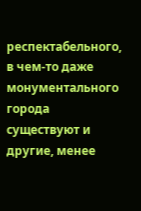респектабельного, в чем-то даже монументального города существуют и другие, менее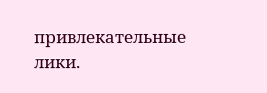привлекательные лики.